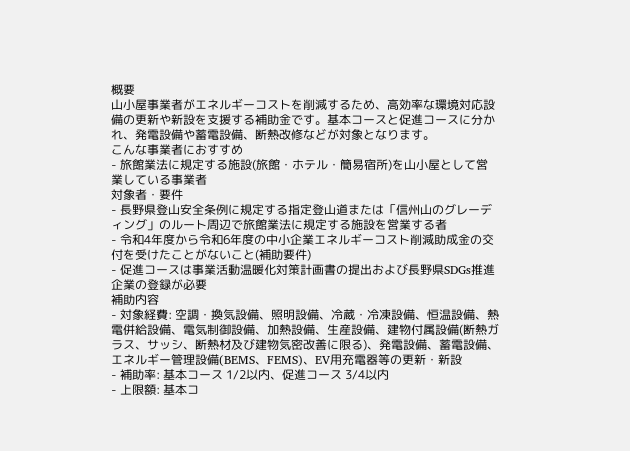概要
山小屋事業者がエネルギーコストを削減するため、高効率な環境対応設備の更新や新設を支援する補助金です。基本コースと促進コースに分かれ、発電設備や蓄電設備、断熱改修などが対象となります。
こんな事業者におすすめ
- 旅館業法に規定する施設(旅館・ホテル・簡易宿所)を山小屋として営業している事業者
対象者・要件
- 長野県登山安全条例に規定する指定登山道または「信州山のグレーディング」のルート周辺で旅館業法に規定する施設を営業する者
- 令和4年度から令和6年度の中小企業エネルギーコスト削減助成金の交付を受けたことがないこと(補助要件)
- 促進コースは事業活動温暖化対策計画書の提出および長野県SDGs推進企業の登録が必要
補助内容
- 対象経費: 空調・換気設備、照明設備、冷蔵・冷凍設備、恒温設備、熱電併給設備、電気制御設備、加熱設備、生産設備、建物付属設備(断熱ガラス、サッシ、断熱材及び建物気密改善に限る)、発電設備、蓄電設備、エネルギー管理設備(BEMS、FEMS)、EV用充電器等の更新・新設
- 補助率: 基本コース 1/2以内、促進コース 3/4以内
- 上限額: 基本コ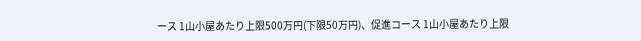ース 1山小屋あたり上限500万円(下限50万円)、促進コース 1山小屋あたり上限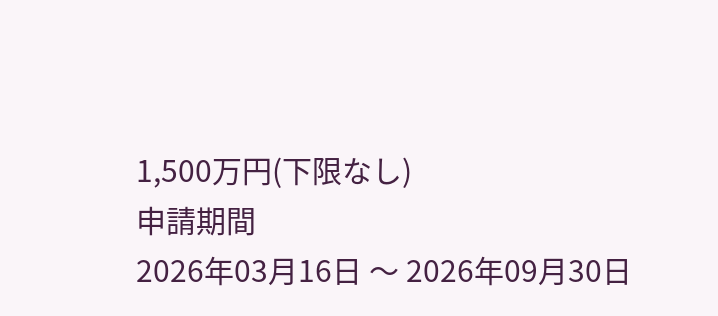1,500万円(下限なし)
申請期間
2026年03月16日 〜 2026年09月30日